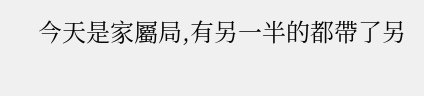今天是家屬局,有另一半的都帶了另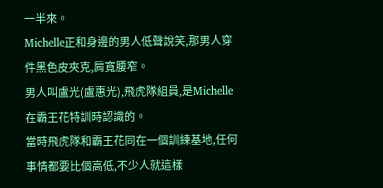一半來。
Michelle正和身邊的男人低聲說笑,那男人穿件黑色皮夾克,肩寬腰窄。
男人叫盧光(盧惠光),飛虎隊組員,是Michelle在霸王花特訓時認識的。
當時飛虎隊和霸王花同在一個訓練基地,任何事情都要比個高低,不少人就這樣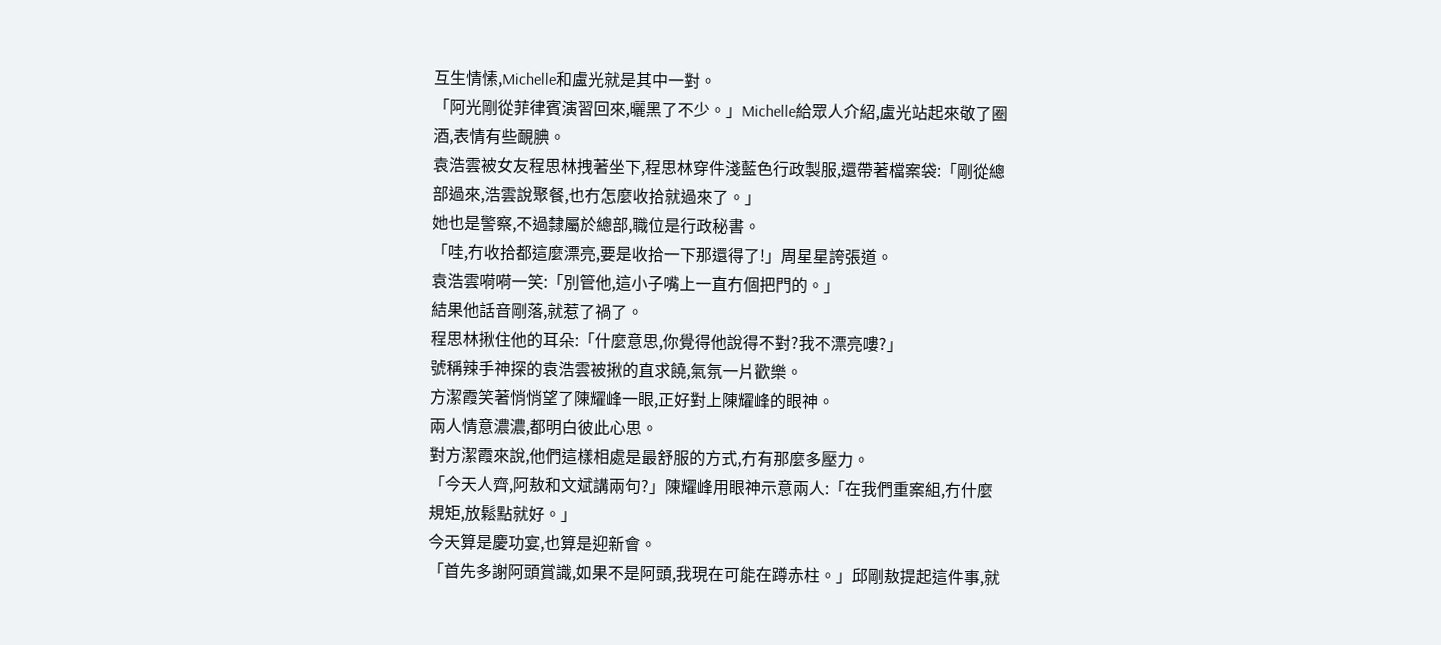互生情愫,Michelle和盧光就是其中一對。
「阿光剛從菲律賓演習回來,曬黑了不少。」Michelle給眾人介紹,盧光站起來敬了圈酒,表情有些靦腆。
袁浩雲被女友程思林拽著坐下,程思林穿件淺藍色行政製服,還帶著檔案袋:「剛從總部過來,浩雲說聚餐,也冇怎麼收拾就過來了。」
她也是警察,不過隸屬於總部,職位是行政秘書。
「哇,冇收拾都這麼漂亮,要是收拾一下那還得了!」周星星誇張道。
袁浩雲嗬嗬一笑:「別管他,這小子嘴上一直冇個把門的。」
結果他話音剛落,就惹了禍了。
程思林揪住他的耳朵:「什麼意思,你覺得他說得不對?我不漂亮嘍?」
號稱辣手神探的袁浩雲被揪的直求饒,氣氛一片歡樂。
方潔霞笑著悄悄望了陳耀峰一眼,正好對上陳耀峰的眼神。
兩人情意濃濃,都明白彼此心思。
對方潔霞來說,他們這樣相處是最舒服的方式,冇有那麼多壓力。
「今天人齊,阿敖和文斌講兩句?」陳耀峰用眼神示意兩人:「在我們重案組,冇什麼規矩,放鬆點就好。」
今天算是慶功宴,也算是迎新會。
「首先多謝阿頭賞識,如果不是阿頭,我現在可能在蹲赤柱。」邱剛敖提起這件事,就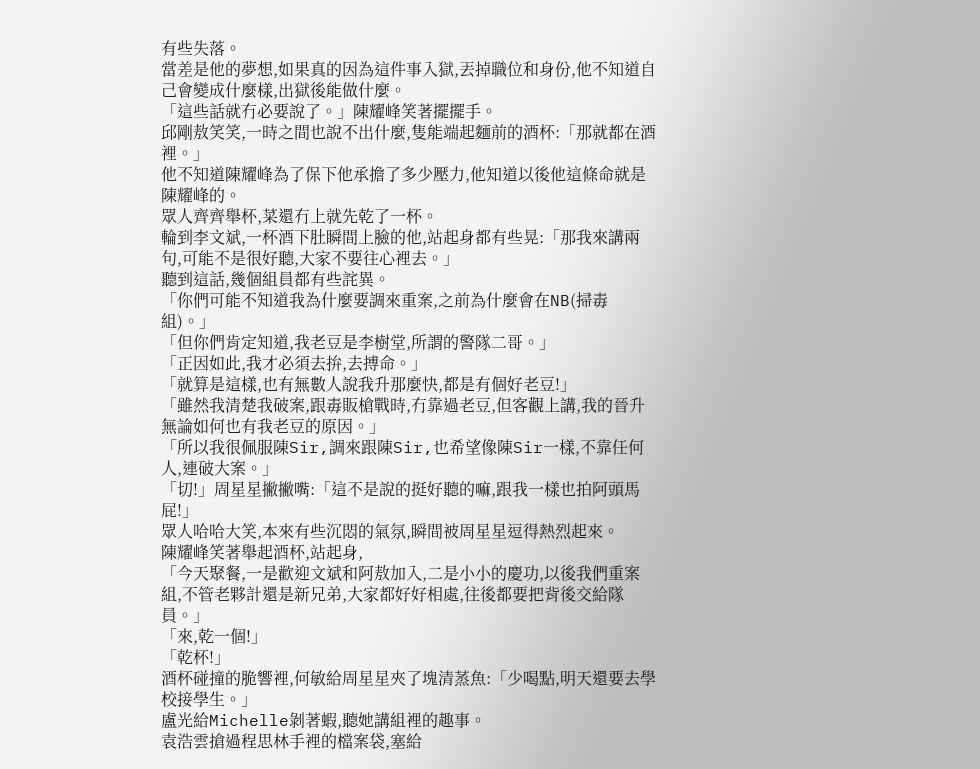有些失落。
當差是他的夢想,如果真的因為這件事入獄,丟掉職位和身份,他不知道自己會變成什麼樣,出獄後能做什麼。
「這些話就冇必要說了。」陳耀峰笑著擺擺手。
邱剛敖笑笑,一時之間也說不出什麼,隻能端起麵前的酒杯:「那就都在酒裡。」
他不知道陳耀峰為了保下他承擔了多少壓力,他知道以後他這條命就是陳耀峰的。
眾人齊齊舉杯,菜還冇上就先乾了一杯。
輪到李文斌,一杯酒下肚瞬間上臉的他,站起身都有些晃:「那我來講兩句,可能不是很好聽,大家不要往心裡去。」
聽到這話,幾個組員都有些詫異。
「你們可能不知道我為什麼要調來重案,之前為什麼會在NB(掃毒組)。」
「但你們肯定知道,我老豆是李樹堂,所謂的警隊二哥。」
「正因如此,我才必須去拚,去搏命。」
「就算是這樣,也有無數人說我升那麼快,都是有個好老豆!」
「雖然我清楚我破案,跟毒販槍戰時,冇靠過老豆,但客觀上講,我的晉升無論如何也有我老豆的原因。」
「所以我很佩服陳Sir,調來跟陳Sir,也希望像陳Sir一樣,不靠任何人,連破大案。」
「切!」周星星撇撇嘴:「這不是說的挺好聽的嘛,跟我一樣也拍阿頭馬屁!」
眾人哈哈大笑,本來有些沉悶的氣氛,瞬間被周星星逗得熱烈起來。
陳耀峰笑著舉起酒杯,站起身,
「今天聚餐,一是歡迎文斌和阿敖加入,二是小小的慶功,以後我們重案組,不管老夥計還是新兄弟,大家都好好相處,往後都要把背後交給隊員。」
「來,乾一個!」
「乾杯!」
酒杯碰撞的脆響裡,何敏給周星星夾了塊清蒸魚:「少喝點,明天還要去學校接學生。」
盧光給Michelle剝著蝦,聽她講組裡的趣事。
袁浩雲搶過程思林手裡的檔案袋,塞給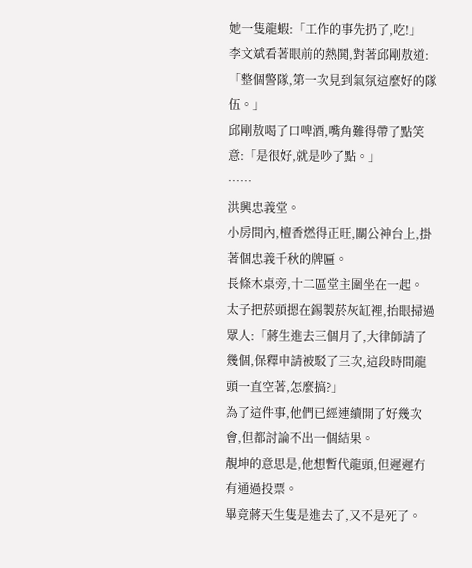她一隻龍蝦:「工作的事先扔了,吃!」
李文斌看著眼前的熱鬨,對著邱剛敖道:「整個警隊,第一次見到氣氛這麼好的隊伍。」
邱剛敖喝了口啤酒,嘴角難得帶了點笑意:「是很好,就是吵了點。」
……
洪興忠義堂。
小房間內,檀香燃得正旺,關公神台上,掛著個忠義千秋的牌匾。
長條木桌旁,十二區堂主圍坐在一起。
太子把菸頭摁在錫製菸灰缸裡,抬眼掃過眾人:「蔣生進去三個月了,大律師請了幾個,保釋申請被駁了三次,這段時間龍頭一直空著,怎麼搞?」
為了這件事,他們已經連續開了好幾次會,但都討論不出一個結果。
靚坤的意思是,他想暫代龍頭,但遲遲冇有通過投票。
畢竟蔣天生隻是進去了,又不是死了。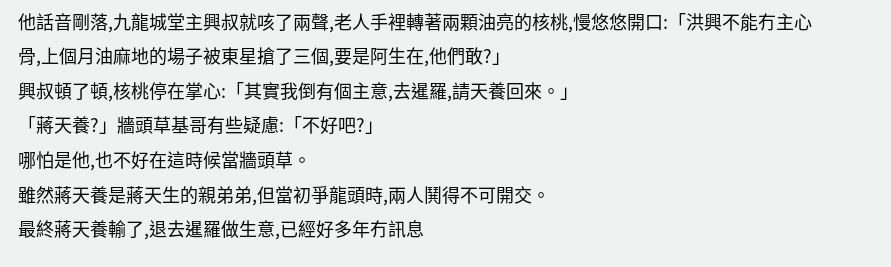他話音剛落,九龍城堂主興叔就咳了兩聲,老人手裡轉著兩顆油亮的核桃,慢悠悠開口:「洪興不能冇主心骨,上個月油麻地的場子被東星搶了三個,要是阿生在,他們敢?」
興叔頓了頓,核桃停在掌心:「其實我倒有個主意,去暹羅,請天養回來。」
「蔣天養?」牆頭草基哥有些疑慮:「不好吧?」
哪怕是他,也不好在這時候當牆頭草。
雖然蔣天養是蔣天生的親弟弟,但當初爭龍頭時,兩人鬨得不可開交。
最終蔣天養輸了,退去暹羅做生意,已經好多年冇訊息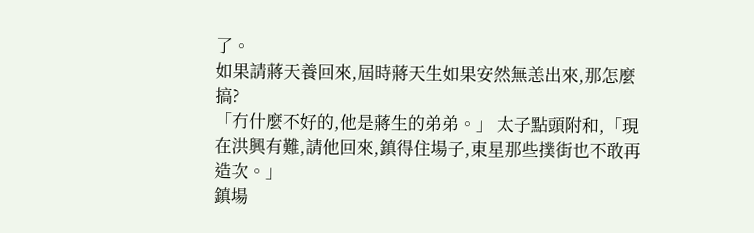了。
如果請蔣天養回來,屆時蔣天生如果安然無恙出來,那怎麼搞?
「冇什麼不好的,他是蔣生的弟弟。」 太子點頭附和,「現在洪興有難,請他回來,鎮得住場子,東星那些撲街也不敢再造次。」
鎮場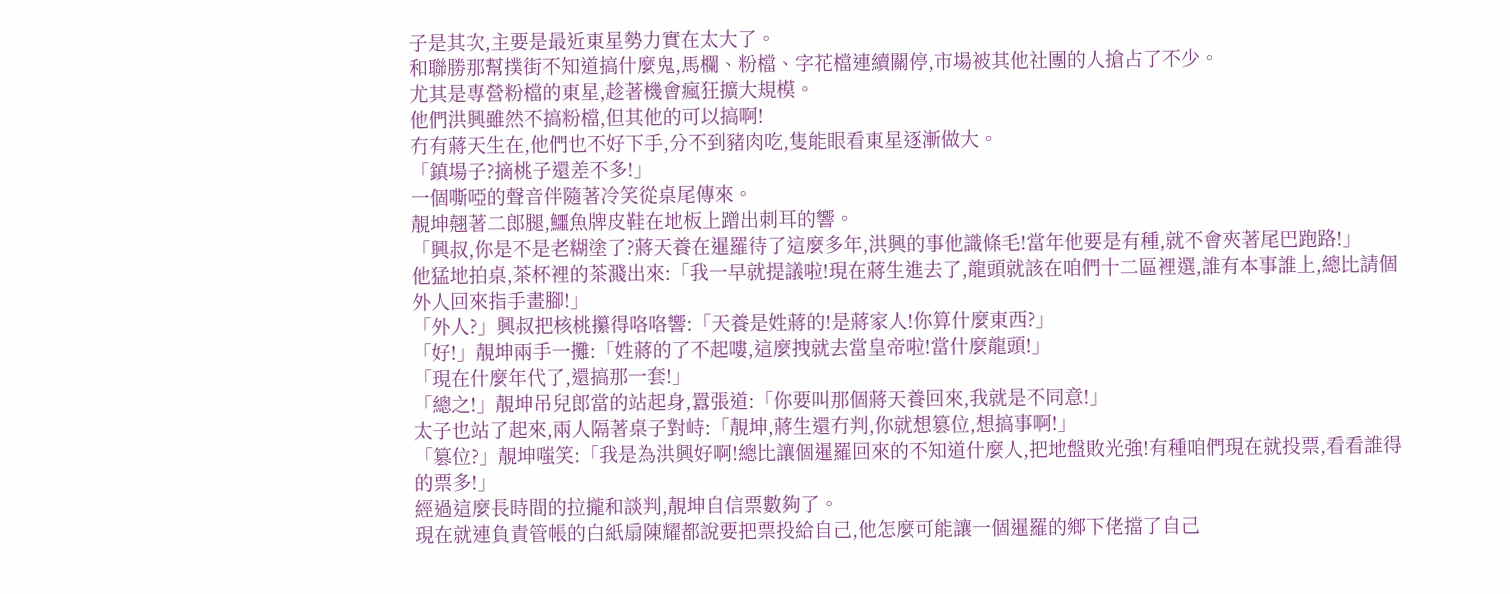子是其次,主要是最近東星勢力實在太大了。
和聯勝那幫撲街不知道搞什麼鬼,馬欄、粉檔、字花檔連續關停,市場被其他社團的人搶占了不少。
尤其是專營粉檔的東星,趁著機會瘋狂擴大規模。
他們洪興雖然不搞粉檔,但其他的可以搞啊!
冇有蔣天生在,他們也不好下手,分不到豬肉吃,隻能眼看東星逐漸做大。
「鎮場子?摘桃子還差不多!」
一個嘶啞的聲音伴隨著冷笑從桌尾傳來。
靚坤翹著二郎腿,鱷魚牌皮鞋在地板上蹭出刺耳的響。
「興叔,你是不是老糊塗了?蔣天養在暹羅待了這麼多年,洪興的事他識條毛!當年他要是有種,就不會夾著尾巴跑路!」
他猛地拍桌,茶杯裡的茶濺出來:「我一早就提議啦!現在蔣生進去了,龍頭就該在咱們十二區裡選,誰有本事誰上,總比請個外人回來指手畫腳!」
「外人?」興叔把核桃攥得咯咯響:「天養是姓蔣的!是蔣家人!你算什麼東西?」
「好!」靚坤兩手一攤:「姓蔣的了不起嘍,這麼拽就去當皇帝啦!當什麼龍頭!」
「現在什麼年代了,還搞那一套!」
「總之!」靚坤吊兒郎當的站起身,囂張道:「你要叫那個蔣天養回來,我就是不同意!」
太子也站了起來,兩人隔著桌子對峙:「靚坤,蔣生還冇判,你就想篡位,想搞事啊!」
「篡位?」靚坤嗤笑:「我是為洪興好啊!總比讓個暹羅回來的不知道什麼人,把地盤敗光強!有種咱們現在就投票,看看誰得的票多!」
經過這麼長時間的拉攏和談判,靚坤自信票數夠了。
現在就連負責管帳的白紙扇陳耀都說要把票投給自己,他怎麼可能讓一個暹羅的鄉下佬擋了自己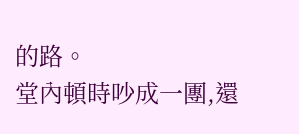的路。
堂內頓時吵成一團,還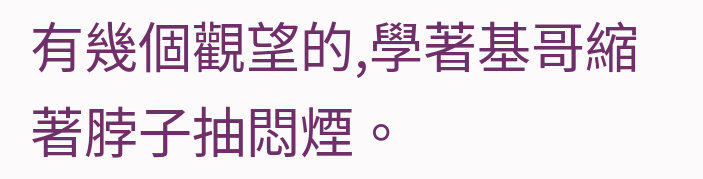有幾個觀望的,學著基哥縮著脖子抽悶煙。